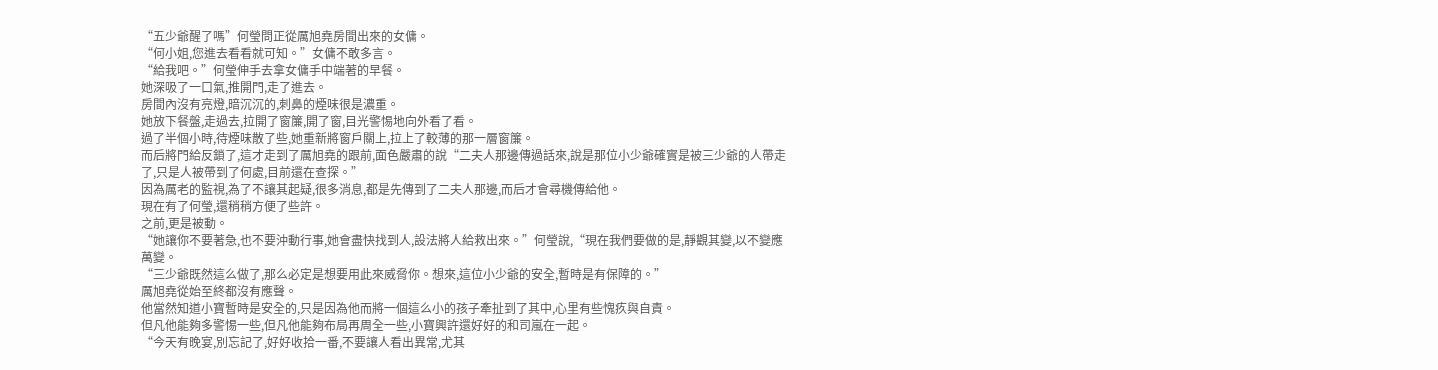“五少爺醒了嗎”何瑩問正從厲旭堯房間出來的女傭。
“何小姐,您進去看看就可知。”女傭不敢多言。
“給我吧。”何瑩伸手去拿女傭手中端著的早餐。
她深吸了一口氣,推開門,走了進去。
房間內沒有亮燈,暗沉沉的,刺鼻的煙味很是濃重。
她放下餐盤,走過去,拉開了窗簾,開了窗,目光警惕地向外看了看。
過了半個小時,待煙味散了些,她重新將窗戶關上,拉上了較薄的那一層窗簾。
而后將門給反鎖了,這才走到了厲旭堯的跟前,面色嚴肅的說“二夫人那邊傳過話來,說是那位小少爺確實是被三少爺的人帶走了,只是人被帶到了何處,目前還在查探。”
因為厲老的監視,為了不讓其起疑,很多消息,都是先傳到了二夫人那邊,而后才會尋機傳給他。
現在有了何瑩,還稍稍方便了些許。
之前,更是被動。
“她讓你不要著急,也不要沖動行事,她會盡快找到人,設法將人給救出來。”何瑩說,“現在我們要做的是,靜觀其變,以不變應萬變。
“三少爺既然這么做了,那么必定是想要用此來威脅你。想來,這位小少爺的安全,暫時是有保障的。”
厲旭堯從始至終都沒有應聲。
他當然知道小寶暫時是安全的,只是因為他而將一個這么小的孩子牽扯到了其中,心里有些愧疚與自責。
但凡他能夠多警惕一些,但凡他能夠布局再周全一些,小寶興許還好好的和司嵐在一起。
“今天有晚宴,別忘記了,好好收拾一番,不要讓人看出異常,尤其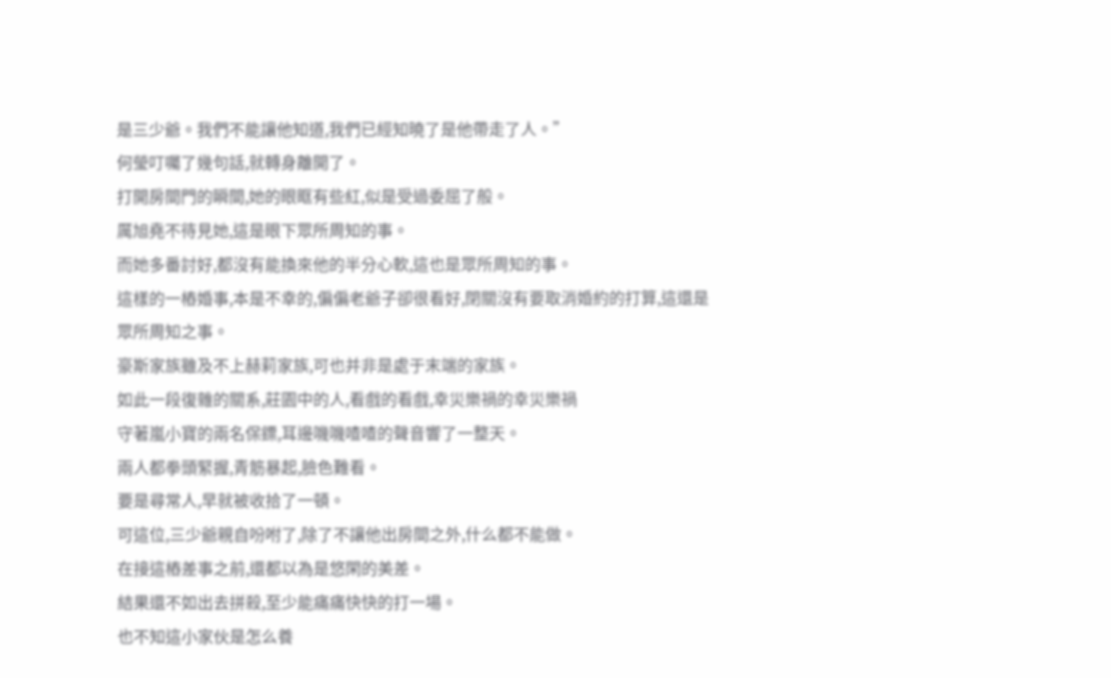是三少爺。我們不能讓他知道,我們已經知曉了是他帶走了人。”
何瑩叮囑了幾句話,就轉身離開了。
打開房間門的瞬間,她的眼眶有些紅,似是受過委屈了般。
厲旭堯不待見她,這是眼下眾所周知的事。
而她多番討好,都沒有能換來他的半分心軟,這也是眾所周知的事。
這樣的一樁婚事,本是不幸的,偏偏老爺子卻很看好,閉關沒有要取消婚約的打算,這還是眾所周知之事。
豪斯家族雖及不上赫莉家族,可也并非是處于末端的家族。
如此一段復雜的關系,莊園中的人,看戲的看戲,幸災樂禍的幸災樂禍
守著嵐小寶的兩名保鏢,耳邊嘰嘰喳喳的聲音響了一整天。
兩人都拳頭緊握,青筋暴起,臉色難看。
要是尋常人,早就被收拾了一頓。
可這位,三少爺親自吩咐了,除了不讓他出房間之外,什么都不能做。
在接這樁差事之前,還都以為是悠閑的美差。
結果還不如出去拼殺,至少能痛痛快快的打一場。
也不知這小家伙是怎么養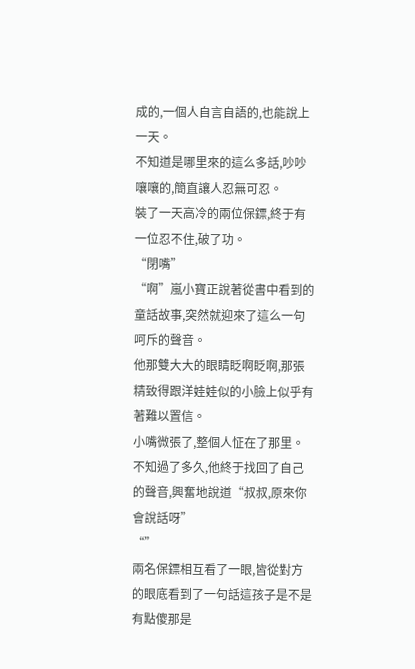成的,一個人自言自語的,也能說上一天。
不知道是哪里來的這么多話,吵吵嚷嚷的,簡直讓人忍無可忍。
裝了一天高冷的兩位保鏢,終于有一位忍不住,破了功。
“閉嘴”
“啊”嵐小寶正說著從書中看到的童話故事,突然就迎來了這么一句呵斥的聲音。
他那雙大大的眼睛眨啊眨啊,那張精致得跟洋娃娃似的小臉上似乎有著難以置信。
小嘴微張了,整個人怔在了那里。
不知過了多久,他終于找回了自己的聲音,興奮地說道“叔叔,原來你會說話呀”
“”
兩名保鏢相互看了一眼,皆從對方的眼底看到了一句話這孩子是不是有點傻那是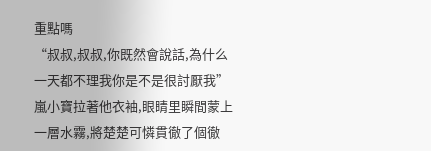重點嗎
“叔叔,叔叔,你既然會說話,為什么一天都不理我你是不是很討厭我”
嵐小寶拉著他衣袖,眼睛里瞬間蒙上一層水霧,將楚楚可憐貫徹了個徹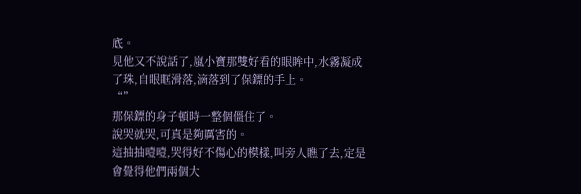底。
見他又不說話了,嵐小寶那雙好看的眼眸中,水霧凝成了珠,自眼眶滑落,滴落到了保鏢的手上。
“”
那保鏢的身子頓時一整個僵住了。
說哭就哭,可真是夠厲害的。
這抽抽噎噎,哭得好不傷心的模樣,叫旁人瞧了去,定是會覺得他們兩個大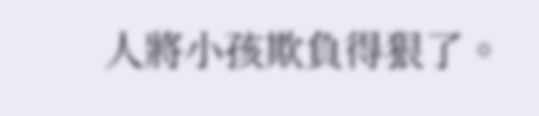人將小孩欺負得狠了。